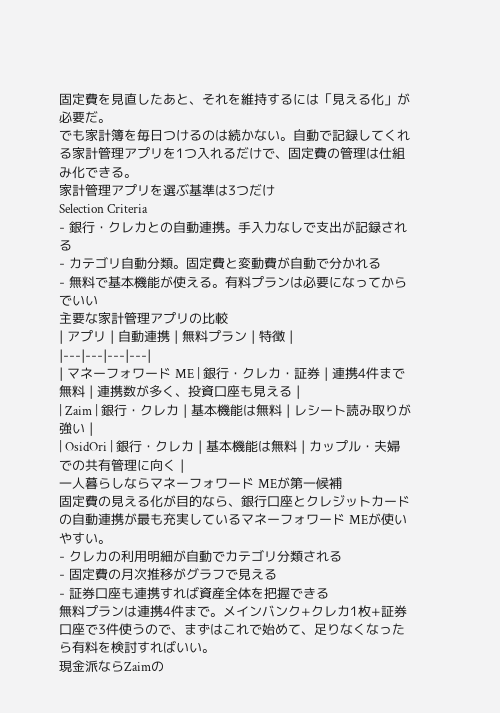固定費を見直したあと、それを維持するには「見える化」が必要だ。
でも家計簿を毎日つけるのは続かない。自動で記録してくれる家計管理アプリを1つ入れるだけで、固定費の管理は仕組み化できる。
家計管理アプリを選ぶ基準は3つだけ
Selection Criteria
- 銀行・クレカとの自動連携。手入力なしで支出が記録される
- カテゴリ自動分類。固定費と変動費が自動で分かれる
- 無料で基本機能が使える。有料プランは必要になってからでいい
主要な家計管理アプリの比較
| アプリ | 自動連携 | 無料プラン | 特徴 |
|---|---|---|---|
| マネーフォワード ME | 銀行・クレカ・証券 | 連携4件まで無料 | 連携数が多く、投資口座も見える |
| Zaim | 銀行・クレカ | 基本機能は無料 | レシート読み取りが強い |
| OsidOri | 銀行・クレカ | 基本機能は無料 | カップル・夫婦での共有管理に向く |
一人暮らしならマネーフォワード MEが第一候補
固定費の見える化が目的なら、銀行口座とクレジットカードの自動連携が最も充実しているマネーフォワード MEが使いやすい。
- クレカの利用明細が自動でカテゴリ分類される
- 固定費の月次推移がグラフで見える
- 証券口座も連携すれば資産全体を把握できる
無料プランは連携4件まで。メインバンク+クレカ1枚+証券口座で3件使うので、まずはこれで始めて、足りなくなったら有料を検討すればいい。
現金派ならZaimの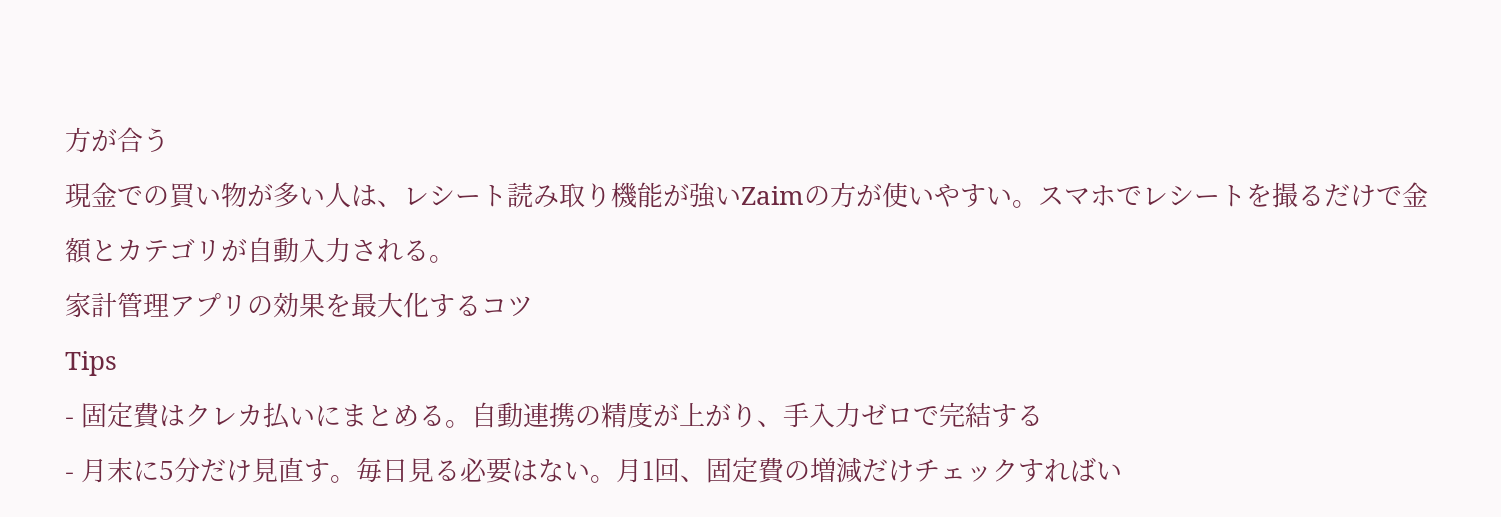方が合う
現金での買い物が多い人は、レシート読み取り機能が強いZaimの方が使いやすい。スマホでレシートを撮るだけで金額とカテゴリが自動入力される。
家計管理アプリの効果を最大化するコツ
Tips
- 固定費はクレカ払いにまとめる。自動連携の精度が上がり、手入力ゼロで完結する
- 月末に5分だけ見直す。毎日見る必要はない。月1回、固定費の増減だけチェックすればい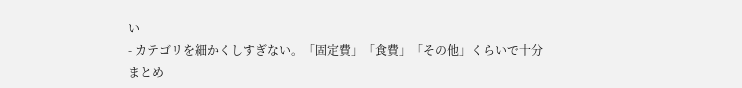い
- カテゴリを細かくしすぎない。「固定費」「食費」「その他」くらいで十分
まとめ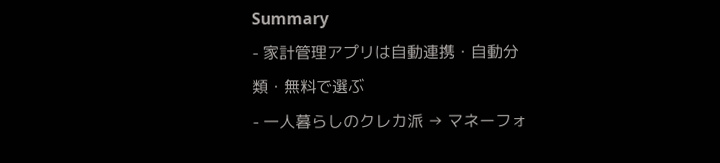Summary
- 家計管理アプリは自動連携・自動分類・無料で選ぶ
- 一人暮らしのクレカ派 → マネーフォ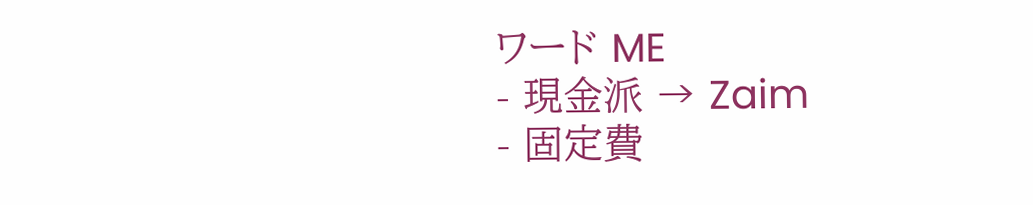ワード ME
- 現金派 → Zaim
- 固定費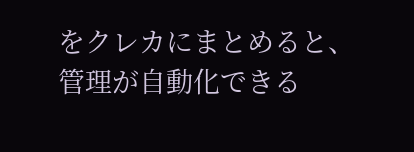をクレカにまとめると、管理が自動化できる